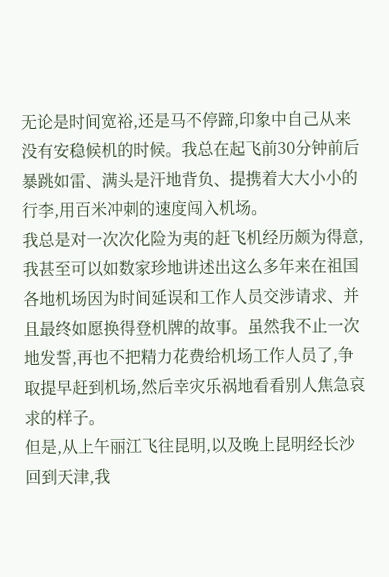无论是时间宽裕,还是马不停蹄,印象中自己从来没有安稳候机的时候。我总在起飞前30分钟前后暴跳如雷、满头是汗地背负、提携着大大小小的行李,用百米冲刺的速度闯入机场。
我总是对一次次化险为夷的赶飞机经历颇为得意,我甚至可以如数家珍地讲述出这么多年来在祖国各地机场因为时间延误和工作人员交涉请求、并且最终如愿换得登机牌的故事。虽然我不止一次地发誓,再也不把精力花费给机场工作人员了,争取提早赶到机场,然后幸灾乐祸地看看别人焦急哀求的样子。
但是,从上午丽江飞往昆明,以及晚上昆明经长沙回到天津,我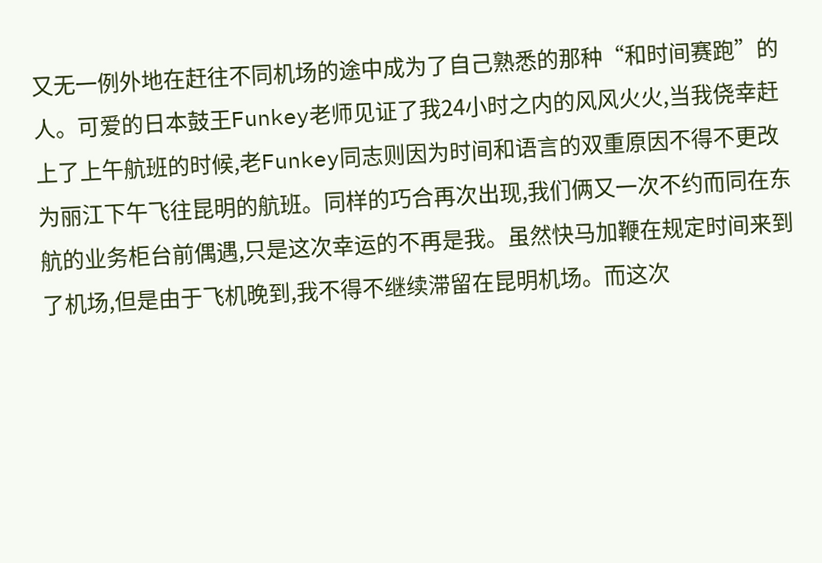又无一例外地在赶往不同机场的途中成为了自己熟悉的那种“和时间赛跑”的人。可爱的日本鼓王Funkey老师见证了我24小时之内的风风火火,当我侥幸赶上了上午航班的时候,老Funkey同志则因为时间和语言的双重原因不得不更改为丽江下午飞往昆明的航班。同样的巧合再次出现,我们俩又一次不约而同在东航的业务柜台前偶遇,只是这次幸运的不再是我。虽然快马加鞭在规定时间来到了机场,但是由于飞机晚到,我不得不继续滞留在昆明机场。而这次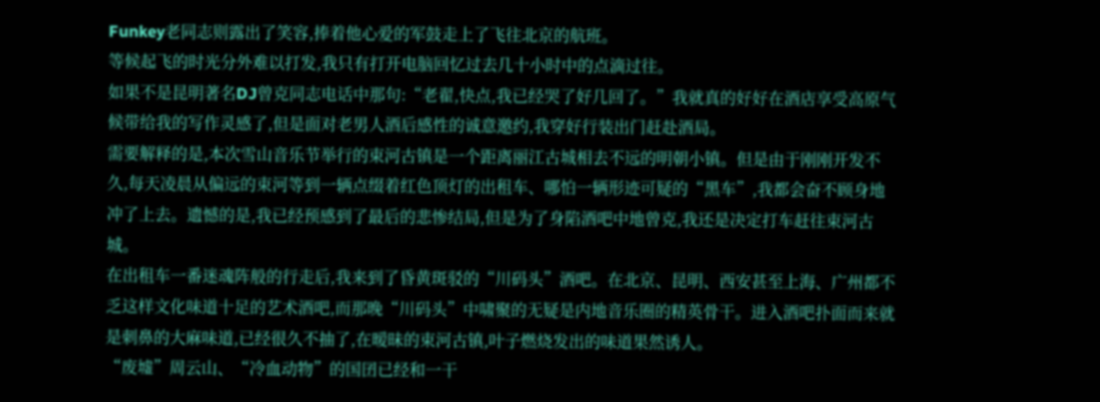Funkey老同志则露出了笑容,捧着他心爱的军鼓走上了飞往北京的航班。
等候起飞的时光分外难以打发,我只有打开电脑回忆过去几十小时中的点滴过往。
如果不是昆明著名DJ曾克同志电话中那句:“老翟,快点,我已经哭了好几回了。”我就真的好好在酒店享受高原气候带给我的写作灵感了,但是面对老男人酒后感性的诚意邀约,我穿好行装出门赶赴酒局。
需要解释的是,本次雪山音乐节举行的束河古镇是一个距离丽江古城相去不远的明朝小镇。但是由于刚刚开发不久,每天凌晨从偏远的束河等到一辆点缀着红色顶灯的出租车、哪怕一辆形迹可疑的“黑车”,我都会奋不顾身地冲了上去。遗憾的是,我已经预感到了最后的悲惨结局,但是为了身陷酒吧中地曾克,我还是决定打车赶往束河古城。
在出租车一番迷魂阵般的行走后,我来到了昏黄斑驳的“川码头”酒吧。在北京、昆明、西安甚至上海、广州都不乏这样文化味道十足的艺术酒吧,而那晚“川码头”中啸聚的无疑是内地音乐圈的精英骨干。进入酒吧扑面而来就是刺鼻的大麻味道,已经很久不抽了,在暧昧的束河古镇,叶子燃烧发出的味道果然诱人。
“废墟”周云山、“冷血动物”的国囝已经和一干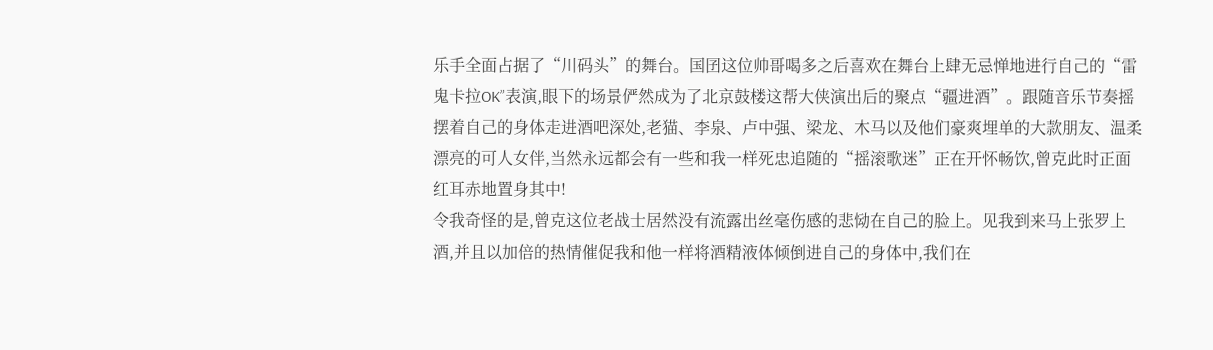乐手全面占据了“川码头”的舞台。国囝这位帅哥喝多之后喜欢在舞台上肆无忌惮地进行自己的“雷鬼卡拉OK”表演,眼下的场景俨然成为了北京鼓楼这帮大侠演出后的聚点“疆进酒”。跟随音乐节奏摇摆着自己的身体走进酒吧深处,老猫、李泉、卢中强、梁龙、木马以及他们豪爽埋单的大款朋友、温柔漂亮的可人女伴,当然永远都会有一些和我一样死忠追随的“摇滚歌迷”正在开怀畅饮,曾克此时正面红耳赤地置身其中!
令我奇怪的是,曾克这位老战士居然没有流露出丝毫伤感的悲恸在自己的脸上。见我到来马上张罗上酒,并且以加倍的热情催促我和他一样将酒精液体倾倒进自己的身体中,我们在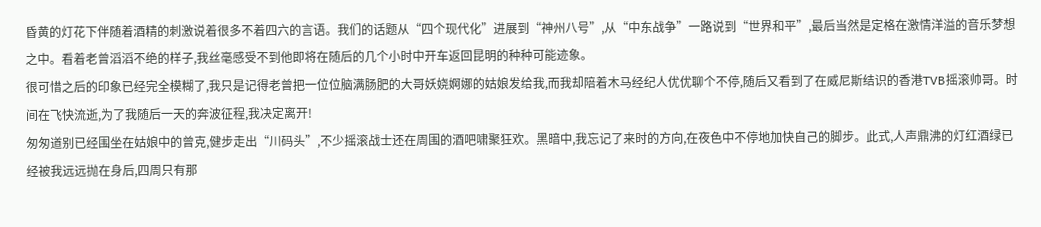昏黄的灯花下伴随着酒精的刺激说着很多不着四六的言语。我们的话题从“四个现代化”进展到“神州八号”,从“中东战争”一路说到“世界和平”,最后当然是定格在激情洋溢的音乐梦想之中。看着老曾滔滔不绝的样子,我丝毫感受不到他即将在随后的几个小时中开车返回昆明的种种可能迹象。
很可惜之后的印象已经完全模糊了,我只是记得老曾把一位位脑满肠肥的大哥妖娆婀娜的姑娘发给我,而我却陪着木马经纪人优优聊个不停,随后又看到了在威尼斯结识的香港TVB摇滚帅哥。时间在飞快流逝,为了我随后一天的奔波征程,我决定离开!
匆匆道别已经围坐在姑娘中的曾克,健步走出“川码头”,不少摇滚战士还在周围的酒吧啸聚狂欢。黑暗中,我忘记了来时的方向,在夜色中不停地加快自己的脚步。此式,人声鼎沸的灯红酒绿已经被我远远抛在身后,四周只有那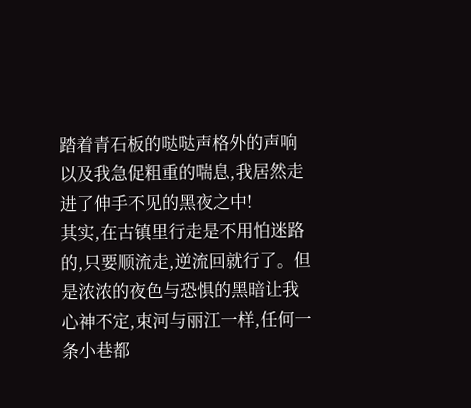踏着青石板的哒哒声格外的声响以及我急促粗重的喘息,我居然走进了伸手不见的黑夜之中!
其实,在古镇里行走是不用怕迷路的,只要顺流走,逆流回就行了。但是浓浓的夜色与恐惧的黑暗让我心神不定,束河与丽江一样,任何一条小巷都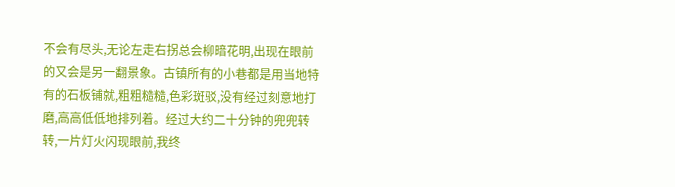不会有尽头,无论左走右拐总会柳暗花明,出现在眼前的又会是另一翻景象。古镇所有的小巷都是用当地特有的石板铺就,粗粗糙糙,色彩斑驳,没有经过刻意地打磨,高高低低地排列着。经过大约二十分钟的兜兜转转,一片灯火闪现眼前,我终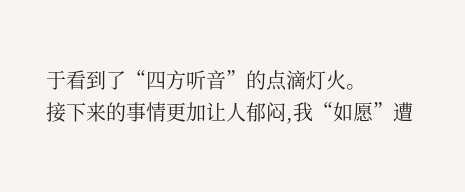于看到了“四方听音”的点滴灯火。
接下来的事情更加让人郁闷,我“如愿”遭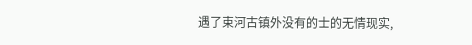遇了束河古镇外没有的士的无情现实,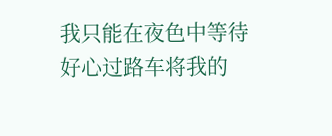我只能在夜色中等待好心过路车将我的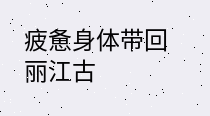疲惫身体带回丽江古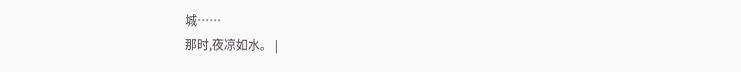城……
那时,夜凉如水。 |